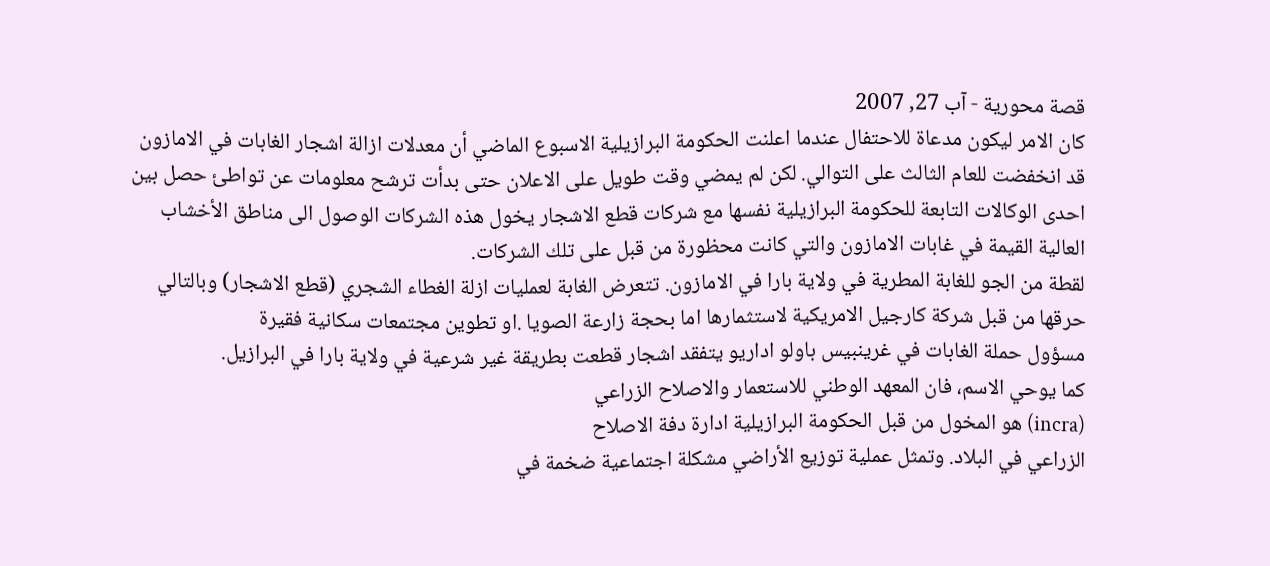قصة محورية - آب 27, 2007
كان الامر ليكون مدعاة للاحتفال عندما اعلنت الحكومة البرازيلية الاسبوع الماضي أن معدلات ازالة اشجار الغابات في الامازون قد انخفضت للعام الثالث على التوالي. لكن لم يمضي وقت طويل على الاعلان حتى بدأت ترشح معلومات عن تواطئ حصل بين احدى الوكالات التابعة للحكومة البرازيلية نفسها مع شركات قطع الاشجار يخول هذه الشركات الوصول الى مناطق الأخشاب العالية القيمة في غابات الامازون والتي كانت محظورة من قبل على تلك الشركات.
لقطة من الجو للغابة المطرية في ولاية بارا في الامازون. تتعرض الغابة لعمليات ازلة الغطاء الشجري (قطع الاشجار) وبالتالي حرقها من قبل شركة كارجيل الامريكية لاستثمارها اما بحجة زارعة الصويا .او تطوين مجتمعات سكانية فقيرة
مسؤول حملة الغابات في غرينبيس باولو اداريو يتفقد اشجار قطعت بطريقة غير شرعية في ولاية بارا في البرازيل.
كما يوحي الاسم، فان المعهد الوطني للاستعمار والاصلاح الزراعي
(incra) هو المخول من قبل الحكومة البرازيلية ادارة دفة الاصلاح
الزراعي في البلاد. وتمثل عملية توزيع الأراضي مشكلة اجتماعية ضخمة في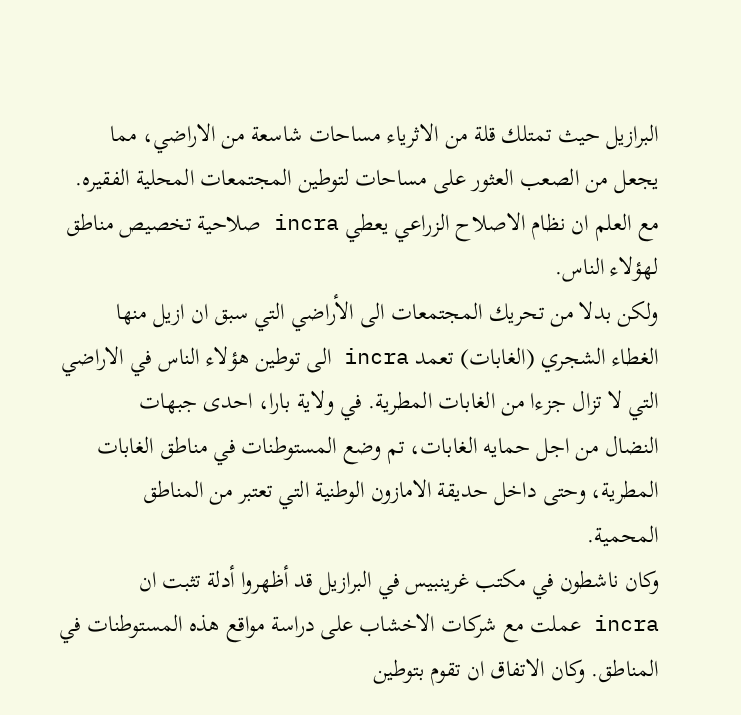البرازيل حيث تمتلك قلة من الاثرياء مساحات شاسعة من الاراضي، مما
يجعل من الصعب العثور على مساحات لتوطين المجتمعات المحلية الفقيره.
مع العلم ان نظام الاصلاح الزراعي يعطي incra صلاحية تخصيص مناطق
لهؤلاء الناس.
ولكن بدلا من تحريك المجتمعات الى الأراضي التي سبق ان ازيل منها
الغطاء الشجري (الغابات) تعمد incra الى توطين هؤلاء الناس في الاراضي
التي لا تزال جزءا من الغابات المطرية. في ولاية بارا، احدى جبهات
النضال من اجل حمايه الغابات، تم وضع المستوطنات في مناطق الغابات
المطرية، وحتى داخل حديقة الامازون الوطنية التي تعتبر من المناطق
المحمية.
وكان ناشطون في مكتب غرينبيس في البرازيل قد أظهروا أدلة تثبت ان
incra عملت مع شركات الاخشاب على دراسة مواقع هذه المستوطنات في
المناطق. وكان الاتفاق ان تقوم بتوطين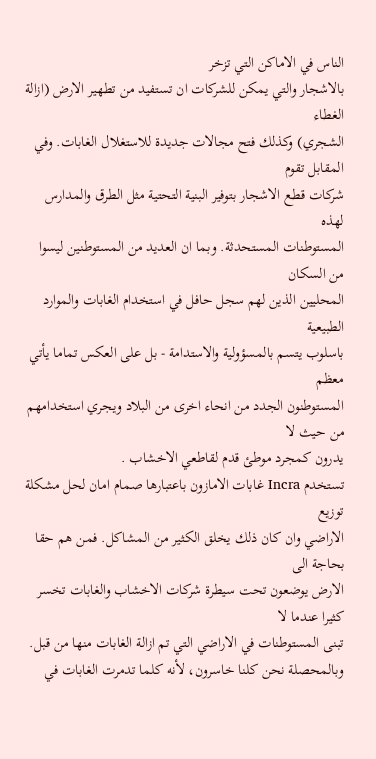الناس في الاماكن التي تزخر
بالاشجار والتي يمكن للشركات ان تستفيد من تطهير الارض (ازالة الغطاء
الشجري) وكذلك فتح مجالات جديدة للاستغلال الغابات. وفي المقابل تقوم
شركات قطع الاشجار بتوفير البنية التحتية مثل الطرق والمدارس لهذه
المستوطنات المستحدثة. وبما ان العديد من المستوطنين ليسوا من السكان
المحليين الذين لهم سجل حافل في استخدام الغابات والموارد الطبيعية
باسلوب يتسم بالمسؤولية والاستدامة - بل على العكس تماما يأتي معظم
المستوطنون الجدد من انحاء اخرى من البلاد ويجري استخدامهم من حيث لا
يدرون كمجرد موطئ قدم لقاطعي الاخشاب .
تستخدم Incra غابات الامازون باعتبارها صمام امان لحل مشكلة توزيع
الاراضي وان كان ذلك يخلق الكثير من المشاكل. فمن هم حقا بحاجة الى
الارض يوضعون تحت سيطرة شركات الاخشاب والغابات تخسر كثيرا عندما لا
تبنى المستوطنات في الاراضي التي تم ازالة الغابات منها من قبل.
وبالمحصلة نحن كلنا خاسرون، لأنه كلما تدمرت الغابات في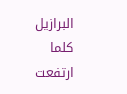البرازيل كلما
ارتفعت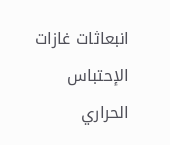انبعاثات غازات الإحتباس الحراري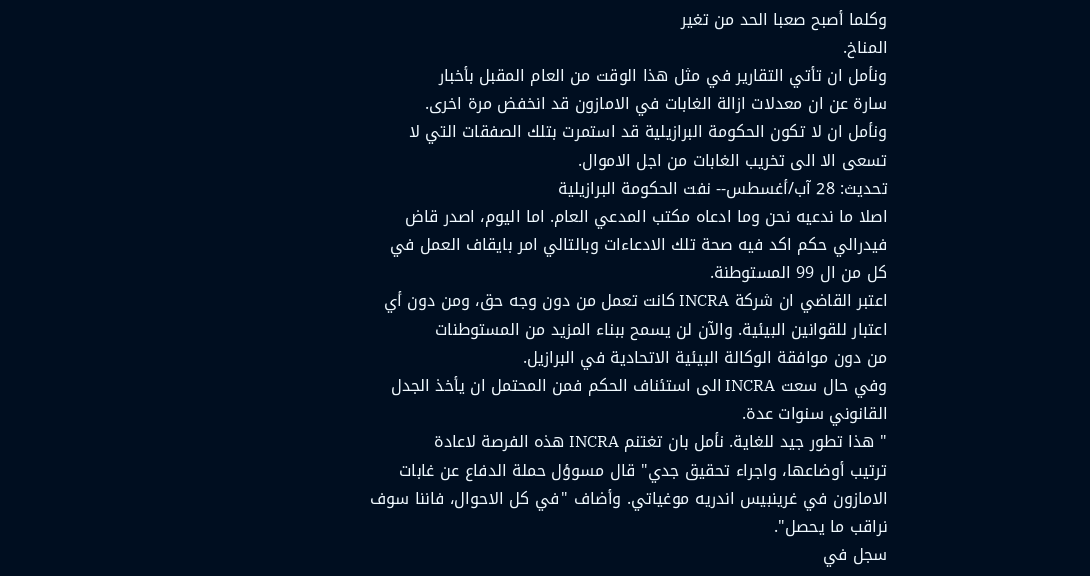وكلما أصبح صعبا الحد من تغير
المناخ.
ونأمل ان تأتي التقارير في مثل هذا الوقت من العام المقبل بأخبار
سارة عن ان معدلات ازالة الغابات في الامازون قد انخفض مرة اخرى.
ونأمل ان لا تكون الحكومة البرازيلية قد استمرت بتلك الصفقات التي لا
تسعى الا الى تخريب الغابات من اجل الاموال.
تحديث: 28 آب/أغسطس-- نفت الحكومة البرازيلية
اصلا ما ندعيه نحن وما ادعاه مكتب المدعي العام. اما اليوم، اصدر قاض
فيدرالي حكم اكد فيه صحة تلك الادعاءات وبالتالي امر بايقاف العمل في
كل من ال 99 المستوطنة.
اعتبر القاضي ان شركة INCRA كانت تعمل من دون وجه حق، ومن دون أي
اعتبار للقوانين البيئية. والآن لن يسمح ببناء المزيد من المستوطنات
من دون موافقة الوكالة البيئية الاتحادية في البرازيل.
وفي حال سعت INCRA الى استئناف الحكم فمن المحتمل ان يأخذ الجدل
القانوني سنوات عدة.
" هذا تطور جيد للغاية. نأمل بان تغتنم INCRA هذه الفرصة لاعادة
ترتيب أوضاعها، واجراء تحقيق جدي" قال مسوؤل حملة الدفاع عن غابات
الامازون في غرينبيس اندريه موغياتي. وأضاف "في كل الاحوال، فاننا سوف
نراقب ما يحصل".
سجل في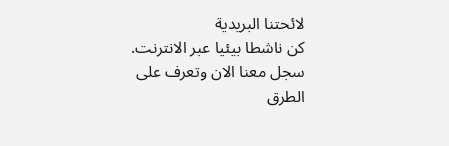لائحتنا البريدية
كن ناشطا بيئيا عبر الانترنت. سجل معنا الان وتعرف على الطرق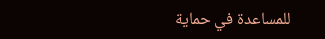للمساعدة في حماية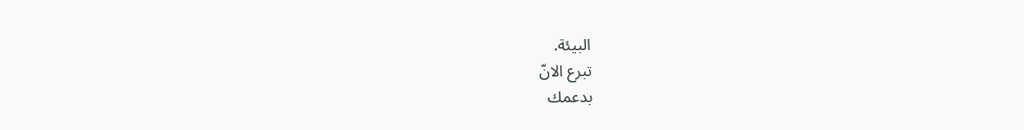البيئة.
تبرع الانّ
بدعمك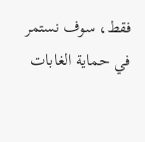فقط، سوف نستمر في حماية الغابات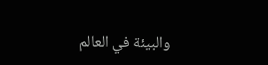والبيئة في العالم